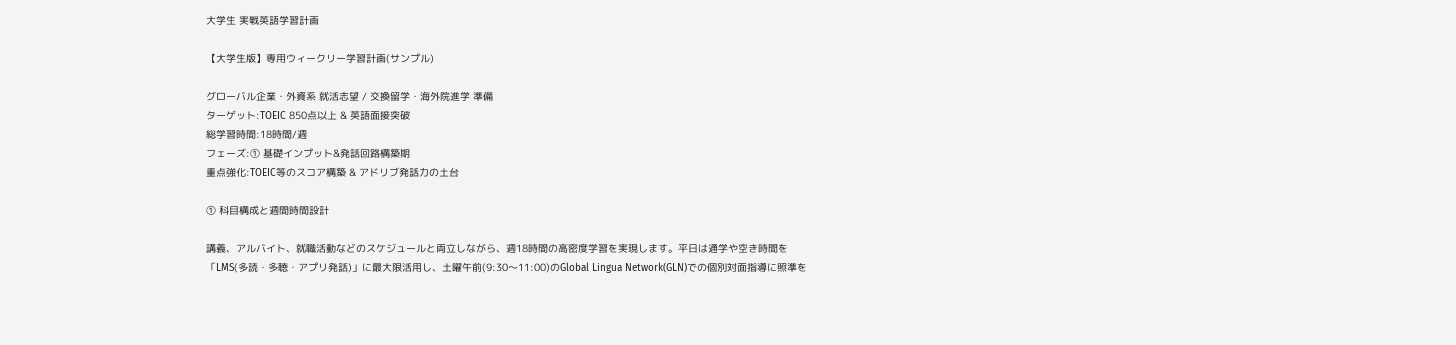大学生 実戦英語学習計画

【大学生版】専用ウィークリー学習計画(サンプル)

グローバル企業・外資系 就活志望 / 交換留学・海外院進学 準備
ターゲット:TOEIC 850点以上 & 英語面接突破
総学習時間:18時間/週
フェーズ:① 基礎インプット&発話回路構築期
重点強化:TOEIC等のスコア構築 & アドリブ発話力の土台

① 科目構成と週間時間設計

講義、アルバイト、就職活動などのスケジュールと両立しながら、週18時間の高密度学習を実現します。平日は通学や空き時間を「LMS(多読・多聴・アプリ発話)」に最大限活用し、土曜午前(9:30〜11:00)のGlobal Lingua Network(GLN)での個別対面指導に照準を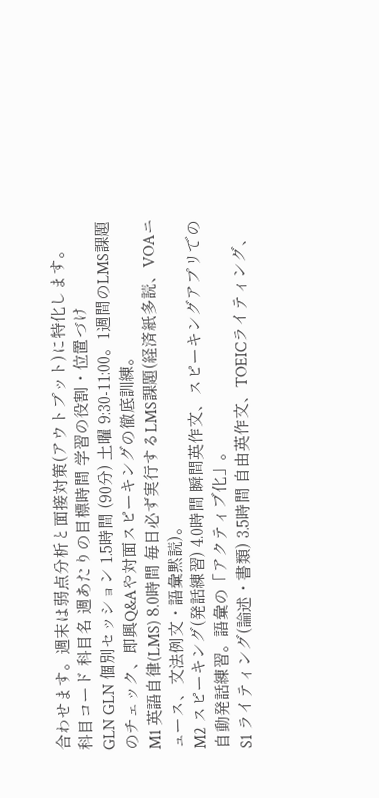合わせます。週末は弱点分析と面接対策(アウトプット)に特化します。
科目コード 科目名 週あたりの目標時間 学習の役割・位置づけ
GLN GLN 個別セッション 1.5時間 (90分) 土曜 9:30-11:00。1週間のLMS課題のチェック、即興Q&Aや対面スピーキングの徹底訓練。
M1 英語自律(LMS) 8.0時間 毎日必ず実行するLMS課題(経済紙多読、VOAニュース、文法例文・語彙黙読)。
M2 スピーキング(発話練習) 4.0時間 瞬間英作文、スピーキングアプリでの自動発話練習。語彙の「アクティブ化」。
S1 ライティング(論述・書類) 3.5時間 自由英作文、TOEICライティング、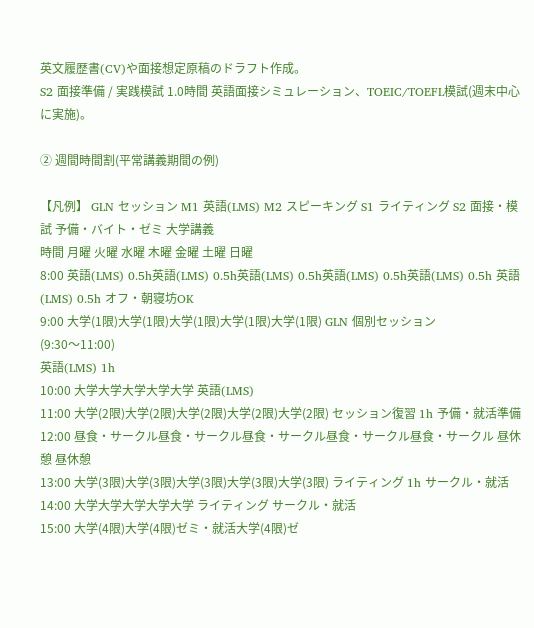英文履歴書(CV)や面接想定原稿のドラフト作成。
S2 面接準備 / 実践模試 1.0時間 英語面接シミュレーション、TOEIC/TOEFL模試(週末中心に実施)。

② 週間時間割(平常講義期間の例)

【凡例】 GLN セッション M1 英語(LMS) M2 スピーキング S1 ライティング S2 面接・模試 予備・バイト・ゼミ 大学講義
時間 月曜 火曜 水曜 木曜 金曜 土曜 日曜
8:00 英語(LMS) 0.5h英語(LMS) 0.5h英語(LMS) 0.5h英語(LMS) 0.5h英語(LMS) 0.5h 英語(LMS) 0.5h オフ・朝寝坊OK
9:00 大学(1限)大学(1限)大学(1限)大学(1限)大学(1限) GLN 個別セッション
(9:30〜11:00)
英語(LMS) 1h
10:00 大学大学大学大学大学 英語(LMS)
11:00 大学(2限)大学(2限)大学(2限)大学(2限)大学(2限) セッション復習 1h 予備・就活準備
12:00 昼食・サークル昼食・サークル昼食・サークル昼食・サークル昼食・サークル 昼休憩 昼休憩
13:00 大学(3限)大学(3限)大学(3限)大学(3限)大学(3限) ライティング 1h サークル・就活
14:00 大学大学大学大学大学 ライティング サークル・就活
15:00 大学(4限)大学(4限)ゼミ・就活大学(4限)ゼ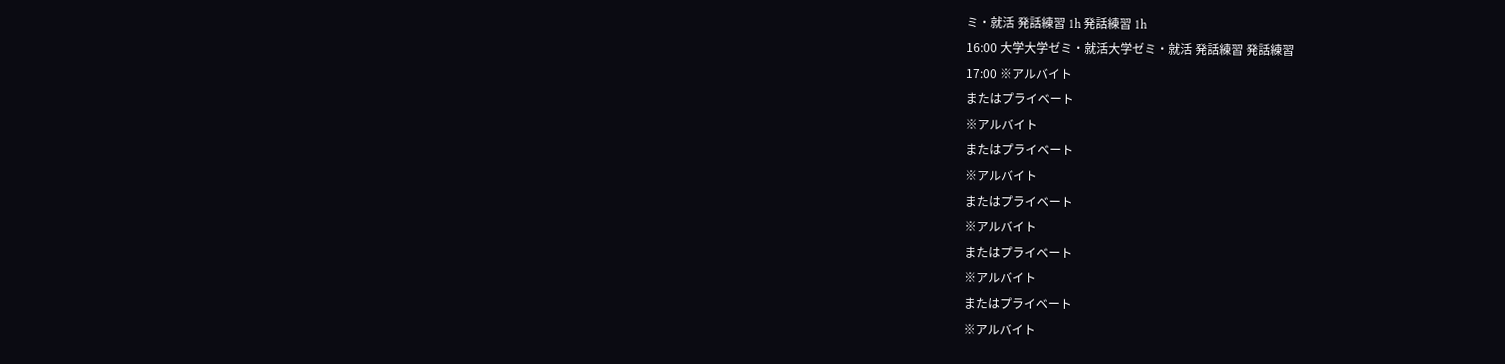ミ・就活 発話練習 1h 発話練習 1h
16:00 大学大学ゼミ・就活大学ゼミ・就活 発話練習 発話練習
17:00 ※アルバイト
またはプライベート
※アルバイト
またはプライベート
※アルバイト
またはプライベート
※アルバイト
またはプライベート
※アルバイト
またはプライベート
※アルバイト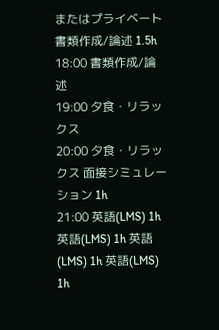またはプライベート
書類作成/論述 1.5h
18:00 書類作成/論述
19:00 夕食・リラックス
20:00 夕食・リラックス 面接シミュレーション 1h
21:00 英語(LMS) 1h 英語(LMS) 1h 英語(LMS) 1h 英語(LMS) 1h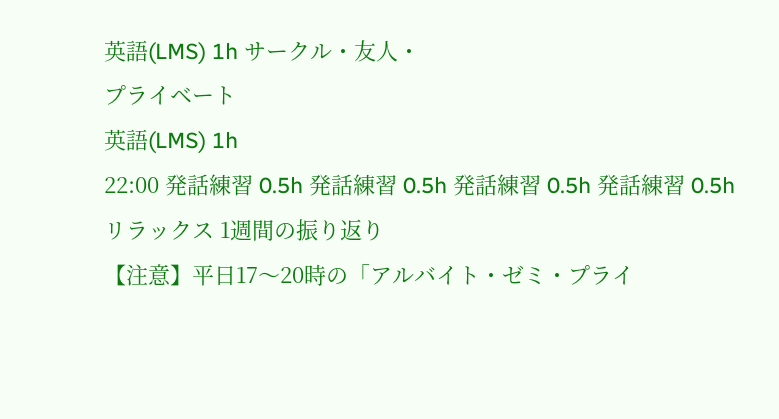英語(LMS) 1h サークル・友人・
プライベート
英語(LMS) 1h
22:00 発話練習 0.5h 発話練習 0.5h 発話練習 0.5h 発話練習 0.5h リラックス 1週間の振り返り
【注意】平日17〜20時の「アルバイト・ゼミ・プライ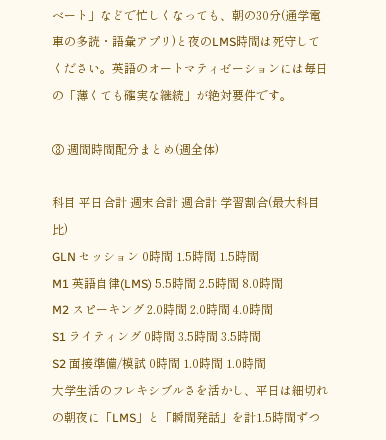ベート」などで忙しくなっても、朝の30分(通学電車の多読・語彙アプリ)と夜のLMS時間は死守してください。英語のオートマティゼーションには毎日の「薄くても確実な継続」が絶対要件です。

③ 週間時間配分まとめ(週全体)

科目 平日合計 週末合計 週合計 学習割合(最大科目比)
GLN セッション 0時間 1.5時間 1.5時間
M1 英語自律(LMS) 5.5時間 2.5時間 8.0時間
M2 スピーキング 2.0時間 2.0時間 4.0時間
S1 ライティング 0時間 3.5時間 3.5時間
S2 面接準備/模試 0時間 1.0時間 1.0時間
大学生活のフレキシブルさを活かし、平日は細切れの朝夜に「LMS」と「瞬間発話」を計1.5時間ずつ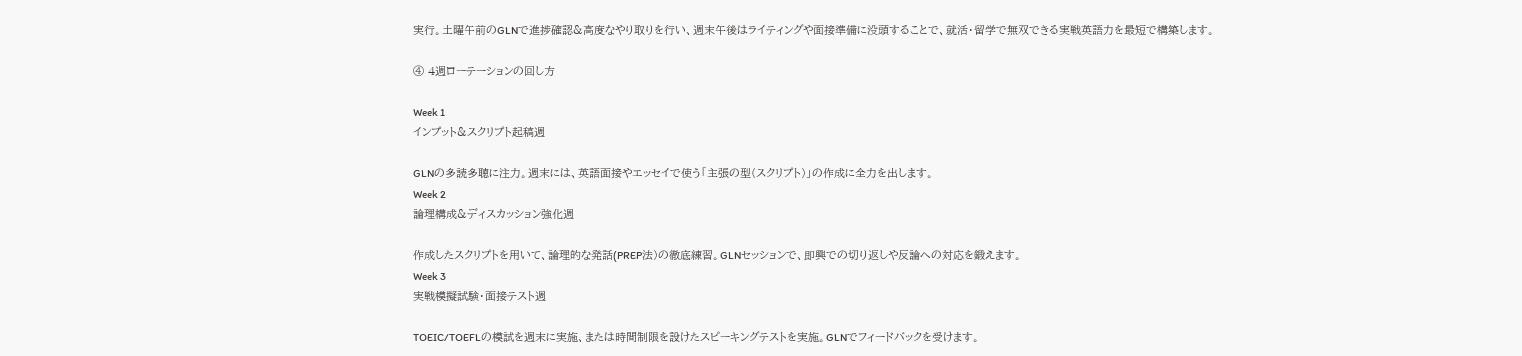実行。土曜午前のGLNで進捗確認&高度なやり取りを行い、週末午後はライティングや面接準備に没頭することで、就活・留学で無双できる実戦英語力を最短で構築します。

④ 4週ローテーションの回し方

Week 1
インプット&スクリプト起稿週

GLNの多読多聴に注力。週末には、英語面接やエッセイで使う「主張の型(スクリプト)」の作成に全力を出します。
Week 2
論理構成&ディスカッション強化週

作成したスクリプトを用いて、論理的な発話(PREP法)の徹底練習。GLNセッションで、即興での切り返しや反論への対応を鍛えます。
Week 3
実戦模擬試験・面接テスト週

TOEIC/TOEFLの模試を週末に実施、または時間制限を設けたスピーキングテストを実施。GLNでフィードバックを受けます。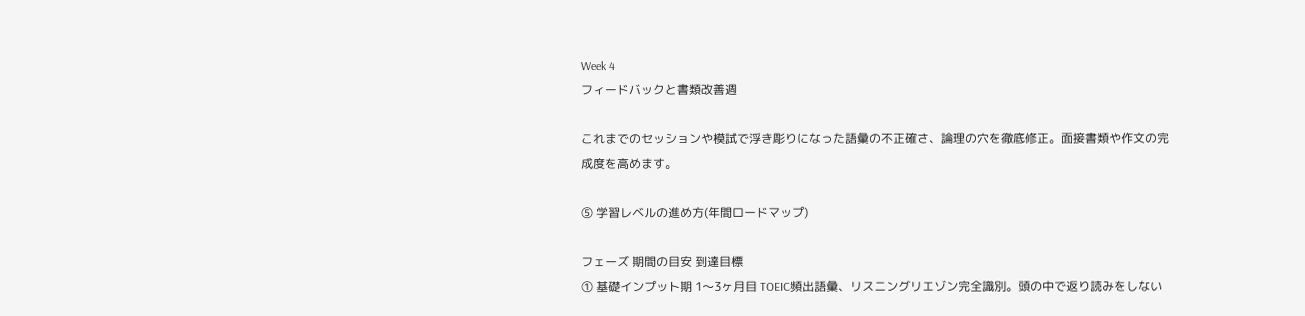Week 4
フィードバックと書類改善週

これまでのセッションや模試で浮き彫りになった語彙の不正確さ、論理の穴を徹底修正。面接書類や作文の完成度を高めます。

⑤ 学習レベルの進め方(年間ロードマップ)

フェーズ 期間の目安 到達目標
① 基礎インプット期 1〜3ヶ月目 TOEIC頻出語彙、リスニングリエゾン完全識別。頭の中で返り読みをしない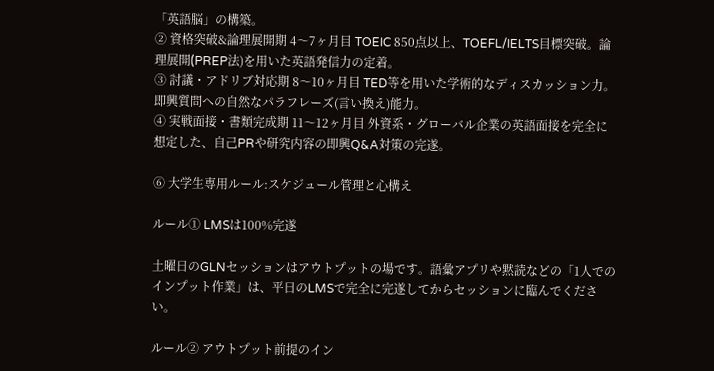「英語脳」の構築。
② 資格突破&論理展開期 4〜7ヶ月目 TOEIC 850点以上、TOEFL/IELTS目標突破。論理展開(PREP法)を用いた英語発信力の定着。
③ 討議・アドリブ対応期 8〜10ヶ月目 TED等を用いた学術的なディスカッション力。即興質問への自然なパラフレーズ(言い換え)能力。
④ 実戦面接・書類完成期 11〜12ヶ月目 外資系・グローバル企業の英語面接を完全に想定した、自己PRや研究内容の即興Q&A対策の完遂。

⑥ 大学生専用ルール:スケジュール管理と心構え

ルール① LMSは100%完遂

土曜日のGLNセッションはアウトプットの場です。語彙アプリや黙読などの「1人でのインプット作業」は、平日のLMSで完全に完遂してからセッションに臨んでください。

ルール② アウトプット前提のイン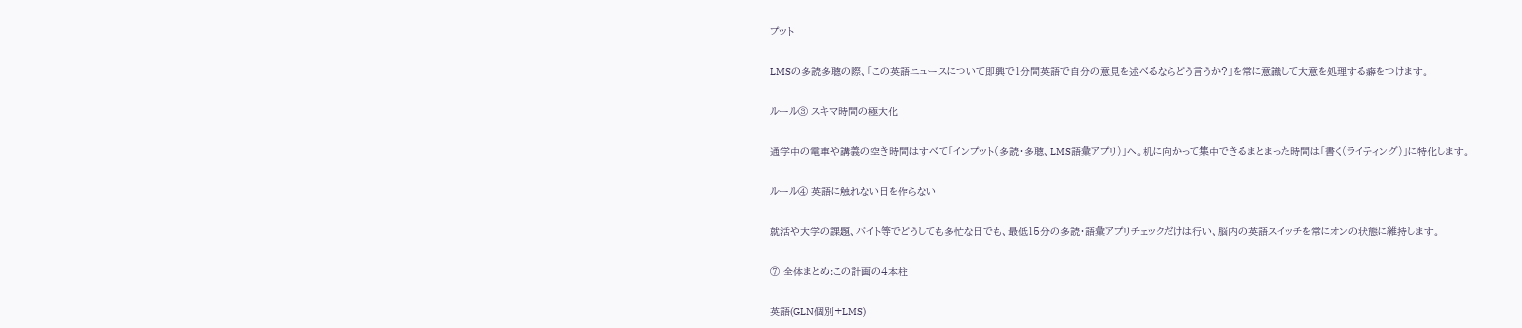プット

LMSの多読多聴の際、「この英語ニュースについて即興で1分間英語で自分の意見を述べるならどう言うか?」を常に意識して大意を処理する癖をつけます。

ルール③ スキマ時間の極大化

通学中の電車や講義の空き時間はすべて「インプット(多読・多聴、LMS語彙アプリ)」へ。机に向かって集中できるまとまった時間は「書く(ライティング)」に特化します。

ルール④ 英語に触れない日を作らない

就活や大学の課題、バイト等でどうしても多忙な日でも、最低15分の多読・語彙アプリチェックだけは行い、脳内の英語スイッチを常にオンの状態に維持します。

⑦ 全体まとめ:この計画の4本柱

英語(GLN個別+LMS)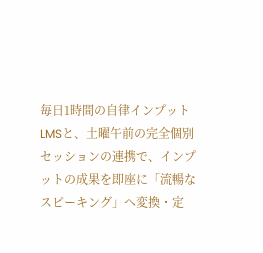毎日1時間の自律インプットLMSと、土曜午前の完全個別セッションの連携で、インプットの成果を即座に「流暢なスピーキング」へ変換・定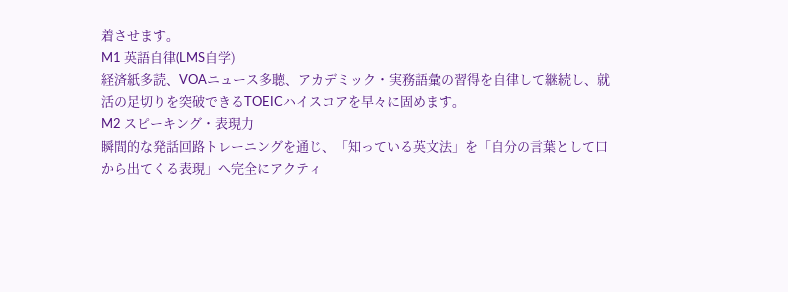着させます。
M1 英語自律(LMS自学)
経済紙多読、VOAニュース多聴、アカデミック・実務語彙の習得を自律して継続し、就活の足切りを突破できるTOEICハイスコアを早々に固めます。
M2 スピーキング・表現力
瞬間的な発話回路トレーニングを通じ、「知っている英文法」を「自分の言葉として口から出てくる表現」へ完全にアクティ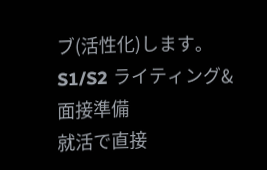ブ(活性化)します。
S1/S2 ライティング&面接準備
就活で直接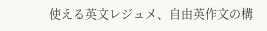使える英文レジュメ、自由英作文の構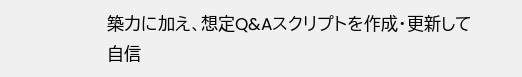築力に加え、想定Q&Aスクリプトを作成・更新して自信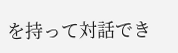を持って対話でき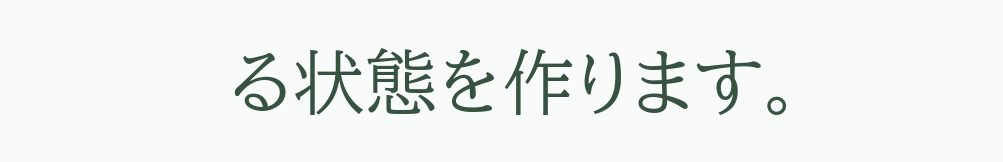る状態を作ります。